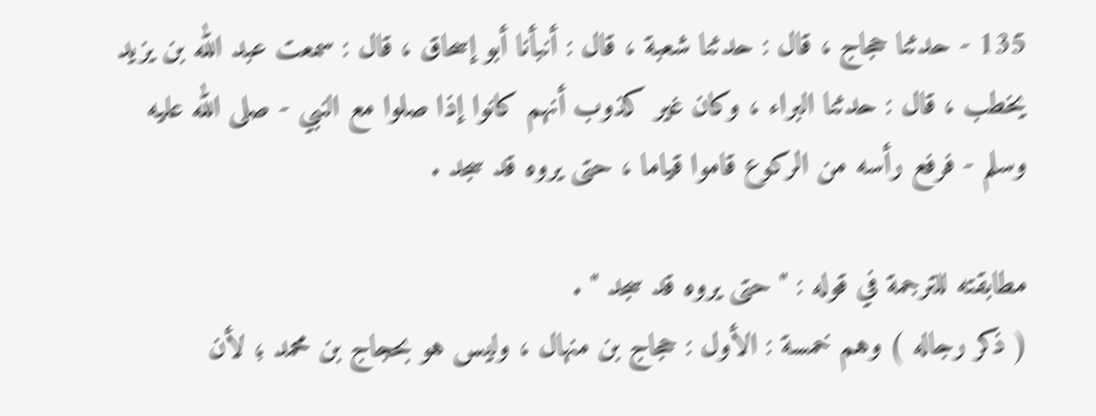135 - حدثنا حجاج ، قال : حدثنا شعبة ، قال : أنبأنا أبو إسحاق ، قال : سمعت عبد الله بن يزيد يخطب ، قال : حدثنا البراء ، وكان غير كذوب أنهم كانوا إذا صلوا مع النبي - صلى الله عليه وسلم - فرفع رأسه من الركوع قاموا قياما ، حتى يروه قد سجد .

مطابقته للترجمة في قوله : " حتى يروه قد سجد " .
( ذكر رجاله ) وهم خمسة : الأول : حجاج بن منهال ، وليس هو بحجاج بن محمد ؛ لأن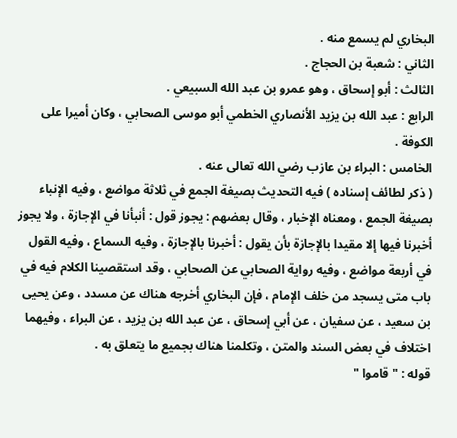البخاري لم يسمع منه .
الثاني : شعبة بن الحجاج .
الثالث : أبو إسحاق ، وهو عمرو بن عبد الله السبيعي .
الرابع : عبد الله بن يزيد الأنصاري الخطمي أبو موسى الصحابي ، وكان أميرا على الكوفة .
الخامس : البراء بن عازب رضي الله تعالى عنه .
( ذكر لطائف إسناده ) فيه التحديث بصيغة الجمع في ثلاثة مواضع ، وفيه الإنباء بصيغة الجمع ، ومعناه الإخبار ، وقال بعضهم : يجوز قول : أنبأنا في الإجازة ، ولا يجوز أخبرنا فيها إلا مقيدا بالإجازة بأن يقول : أخبرنا بالإجازة ، وفيه السماع ، وفيه القول في أربعة مواضع ، وفيه رواية الصحابي عن الصحابي ، وقد استقصينا الكلام فيه في باب متى يسجد من خلف الإمام ، فإن البخاري أخرجه هناك عن مسدد ، وعن يحيى بن سعيد ، عن سفيان ، عن أبي إسحاق ، عن عبد الله بن يزيد ، عن البراء ، وفيهما اختلاف في بعض السند والمتن ، وتكلمنا هناك بجميع ما يتعلق به .
قوله : " قاموا "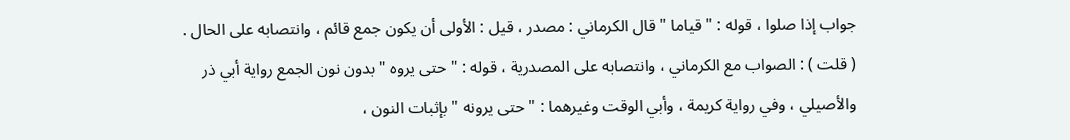جواب إذا صلوا ، قوله : " قياما " قال الكرماني : مصدر ، قيل : الأولى أن يكون جمع قائم ، وانتصابه على الحال .
( قلت ) : الصواب مع الكرماني ، وانتصابه على المصدرية ، قوله : " حتى يروه " بدون نون الجمع رواية أبي ذر والأصيلي ، وفي رواية كريمة ، وأبي الوقت وغيرهما : " حتى يرونه " بإثبات النون ،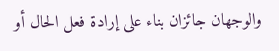والوجهان جائزان بناء على إرادة فعل الحال أو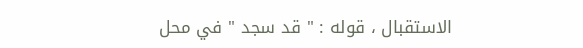الاستقبال ، قوله : " قد سجد " في محل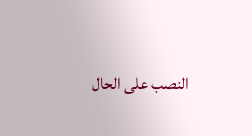النصب على الحال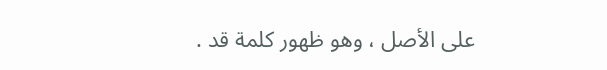على الأصل ، وهو ظهور كلمة قد .